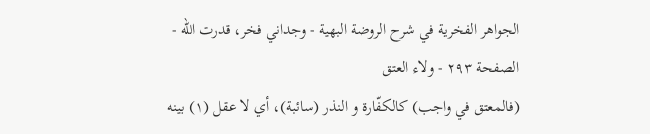الجواهر الفخرية في شرح الروضة البهية - وجداني فخر، قدرت الله - الصفحة ٢٩٣ - ولاء العتق
(فالمعتق في واجب) كالكفّارة و النذر (سائبة)، أي لا عقل (١) بينه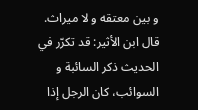و بين معتقه و لا ميراث.
قال ابن الأثير: قد تكرّر في الحديث ذكر السائبة و السوائب، كان الرجل إذا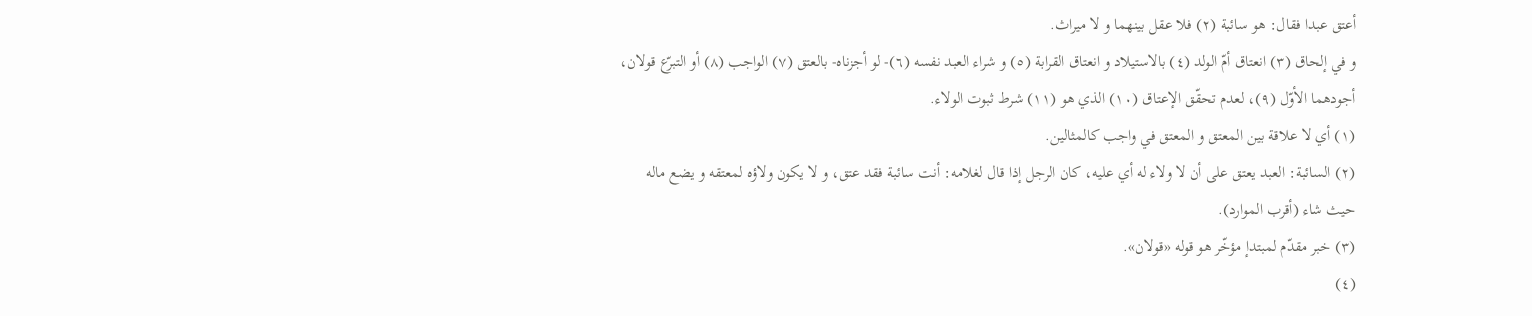أعتق عبدا فقال: هو سائبة (٢) فلا عقل بينهما و لا ميراث.
و في إلحاق (٣) انعتاق أمّ الولد (٤) بالاستيلاد و انعتاق القرابة (٥) و شراء العبد نفسه (٦)- لو أجزناه- بالعتق (٧) الواجب (٨) أو التبرّع قولان، أجودهما الأوّل (٩)، لعدم تحقّق الإعتاق (١٠) الذي هو (١١) شرط ثبوت الولاء.
(١) أي لا علاقة بين المعتق و المعتق في واجب كالمثالين.
(٢) السائبة: العبد يعتق على أن لا ولاء له أي عليه، كان الرجل إذا قال لغلامه: أنت سائبة فقد عتق، و لا يكون ولاؤه لمعتقه و يضع ماله حيث شاء (أقرب الموارد).
(٣) خبر مقدّم لمبتدإ مؤخّر هو قوله «قولان».
(٤)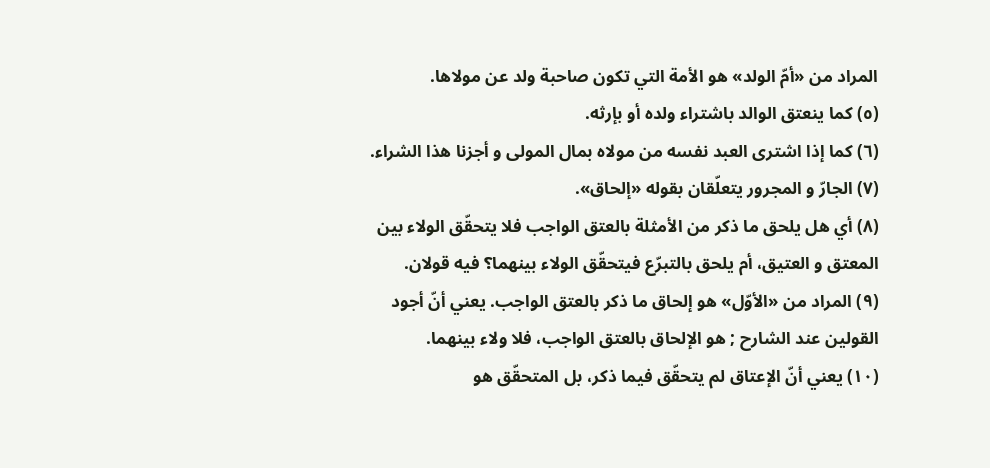المراد من «أمّ الولد» هو الأمة التي تكون صاحبة ولد عن مولاها.
(٥) كما ينعتق الوالد باشتراء ولده أو بإرثه.
(٦) كما إذا اشترى العبد نفسه من مولاه بمال المولى و أجزنا هذا الشراء.
(٧) الجارّ و المجرور يتعلّقان بقوله «إلحاق».
(٨) أي هل يلحق ما ذكر من الأمثلة بالعتق الواجب فلا يتحقّق الولاء بين المعتق و العتيق، أم يلحق بالتبرّع فيتحقّق الولاء بينهما؟ فيه قولان.
(٩) المراد من «الأوّل» هو إلحاق ما ذكر بالعتق الواجب. يعني أنّ أجود القولين عند الشارح ; هو الإلحاق بالعتق الواجب، فلا ولاء بينهما.
(١٠) يعني أنّ الإعتاق لم يتحقّق فيما ذكر، بل المتحقّق هو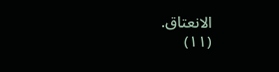الانعتاق.
(١١)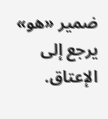ضمير «هو» يرجع إلى الإعتاق.